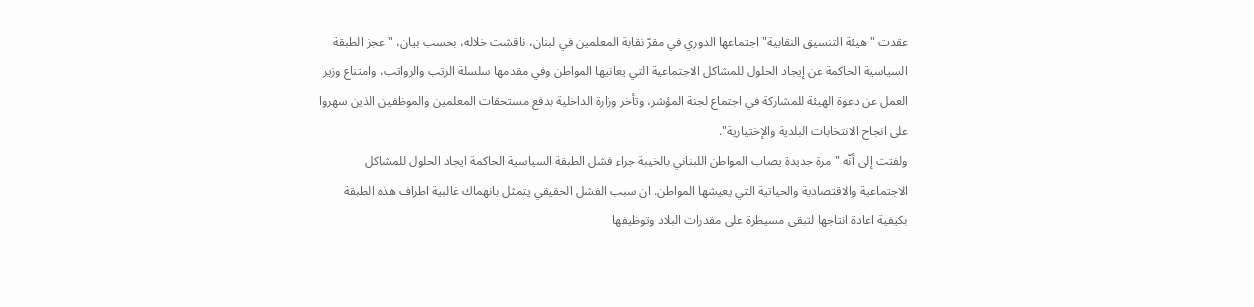عقدت "هيئة التنسيق النقابية" اجتماعها الدوري في مقرّ نقابة المعلمين في لبنان، ناقشت خلاله، بحسب بيان، "عجز الطبقة السياسية الحاكمة عن إيجاد الحلول للمشاكل الاجتماعية التي يعانيها المواطن وفي مقدمها سلسلة الرتب والرواتب، وامتناع وزير العمل عن دعوة الهيئة للمشاركة في اجتماع لجنة المؤشر، وتأخر وزارة الداخلية بدفع مستحقات المعلمين والموظفين الذين سهروا على انجاح الانتخابات البلدية والإختيارية".
ولفتت إلى أنّه "مرة جديدة يصاب المواطن اللبناني بالخيبة جراء فشل الطبقة السياسية الحاكمة ايجاد الحلول للمشاكل الاجتماعية والاقتصادية والحياتية التي يعيشها المواطن. ان سبب الفشل الحقيقي يتمثل بانهماك غالبية اطراف هذه الطبقة بكيفية اعادة انتاجها لتبقى مسيطرة على مقدرات البلاد وتوظيفها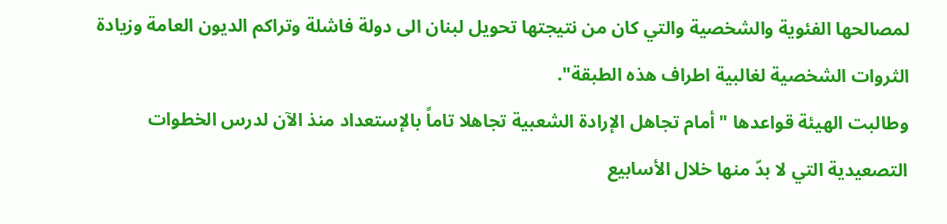لمصالحها الفئوية والشخصية والتي كان من نتيجتها تحويل لبنان الى دولة فاشلة وتراكم الديون العامة وزيادة الثروات الشخصية لغالبية اطراف هذه الطبقة".
وطالبت الهيئة قواعدها "أمام تجاهل الإرادة الشعبية تجاهلا تاماً بالإستعداد منذ الآن لدرس الخطوات التصعيدية التي لا بدّ منها خلال الأسابيع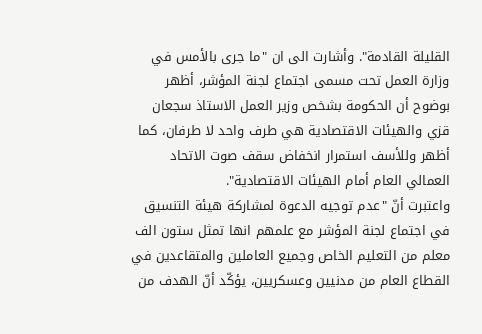القليلة القادمة". وأشارت الى ان "ما جرى بالأمس في وزارة العمل تحت مسمى اجتماع لجنة المؤشر، أظهر بوضوح أن الحكومة بشخص وزير العمل الاستاذ سجعان قزي والهيئات الاقتصادية هي طرف واحد لا طرفان، كما أظهر وللأسف استمرار انخفاض سقف صوت الاتحاد العمالي العام أمام الهيئات الاقتصادية".
واعتبرت أنّ "عدم توجيه الدعوة لمشاركة هيئة التنسيق في اجتماع لجنة المؤشر مع علمهم انها تمثل ستون الف معلم من التعليم الخاص وجميع العاملين والمتقاعدين في القطاع العام من مدنيين وعسكريين، يؤكّد أنّ الهدف من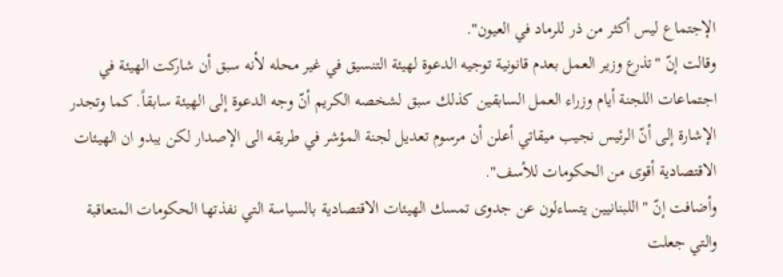الإجتماع ليس أكثر من ذر للرماد في العيون".
وقالت إنّ "تذرع وزير العمل بعدم قانونية توجيه الدعوة لهيئة التنسيق في غير محله لأنه سبق أن شاركت الهيئة في اجتماعات اللجنة أيام وزراء العمل السابقين كذلك سبق لشخصه الكريم أنّ وجه الدعوة إلى الهيئة سابقاً. كما وتجدر الإشارة إلى أنّ الرئيس نجيب ميقاتي أعلن أن مرسوم تعديل لجنة المؤشر في طريقه الى الإصدار لكن يبدو ان الهيئات الاقتصادية أقوى من الحكومات للأسف".
وأضافت إنّ "اللبنانيين يتساءلون عن جدوى تمسك الهيئات الاقتصادية بالسياسة التي نفذتها الحكومات المتعاقبة والتي جعلت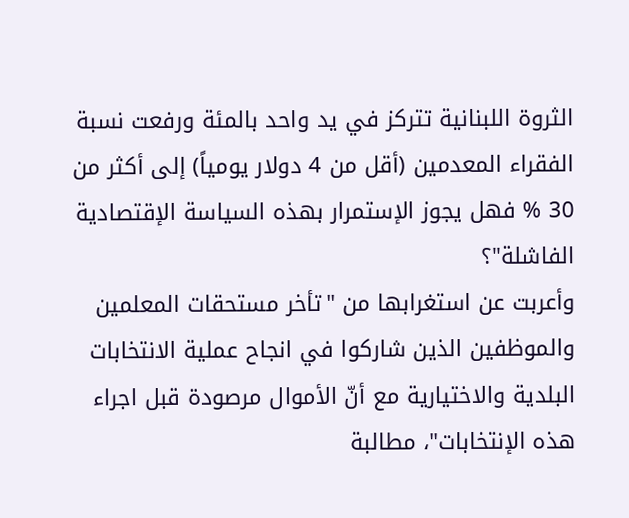الثروة اللبنانية تتركز في يد واحد بالمئة ورفعت نسبة الفقراء المعدمين (أقل من 4 دولار يومياً) إلى أكثر من 30 % فهل يجوز الإستمرار بهذه السياسة الإقتصادية الفاشلة"؟
وأعربت عن استغرابها من "تأخر مستحقات المعلمين والموظفين الذين شاركوا في انجاح عملية الانتخابات البلدية والاختيارية مع أنّ الأموال مرصودة قبل اجراء هذه الإنتخابات"، مطالبة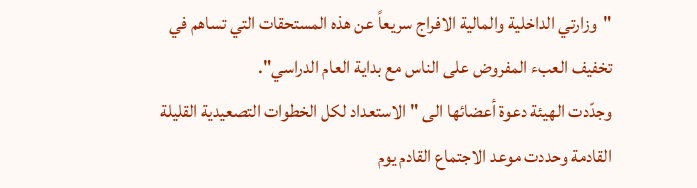"وزارتي الداخلية والمالية الافراج سريعاً عن هذه المستحقات التي تساهم في تخفيف العبء المفروض على الناس مع بداية العام الدراسي".
وجدّدت الهيئة دعوة أعضائها الى "الاستعداد لكل الخطوات التصعيدية القليلة القادمة وحددت موعد الاجتماع القادم يوم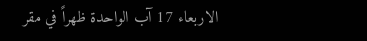الاربعاء 17 آب الواحدة ظهراً في مقر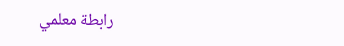رابطة معلمي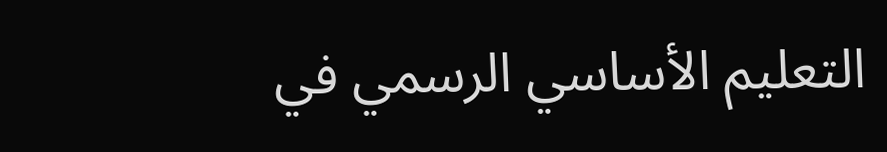التعليم الأساسي الرسمي في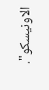الاونيسكو".